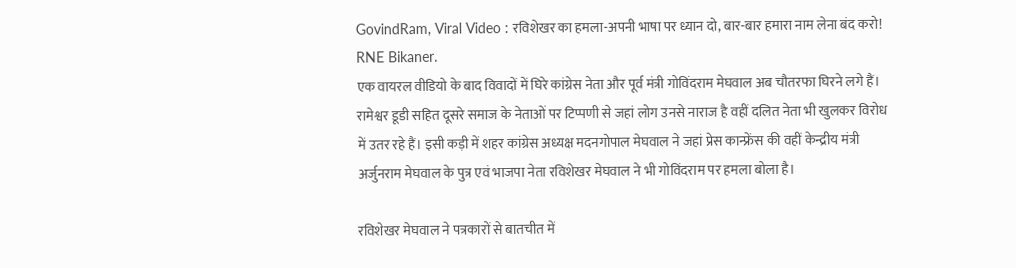GovindRam, Viral Video : रविशेखर का हमला-अपनी भाषा पर ध्यान दो, बार-बार हमारा नाम लेना बंद करो!
RNE Bikaner.
एक वायरल वीडियो के बाद विवादों में घिरे कांग्रेस नेता और पूर्व मंत्री गोविंदराम मेघवाल अब चौतरफा घिरने लगे हैं। रामेश्वर डूडी सहित दूसरे समाज के नेताओं पर टिप्पणी से जहां लोग उनसे नाराज है वहीं दलित नेता भी खुलकर विरोध में उतर रहे हैं। इसी कड़ी में शहर कांग्रेस अध्यक्ष मदनगोपाल मेघवाल ने जहां प्रेस कान्फ्रेंस की वहीं केन्द्रीय मंत्री अर्जुनराम मेघवाल के पुत्र एवं भाजपा नेता रविशेखर मेघवाल ने भी गोविंदराम पर हमला बोला है।

रविशेखर मेघवाल ने पत्रकारों से बातचीत में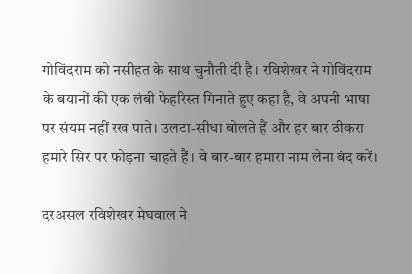गोविंदराम को नसीहत के साथ चुनौती दी है। रविशेखर ने गोविंदराम के बयानों की एक लंबी फेहरिस्त गिनाते हुए कहा है, वे अपनी भाषा पर संयम नहीं रख पाते। उलटा-सीधा बोलते हैं और हर बार ठीकरा हमारे सिर पर फोड़ना चाहते हैं। वे बार-बार हमारा नाम लेना बंद करें।

दरअसल रविशेखर मेघवाल ने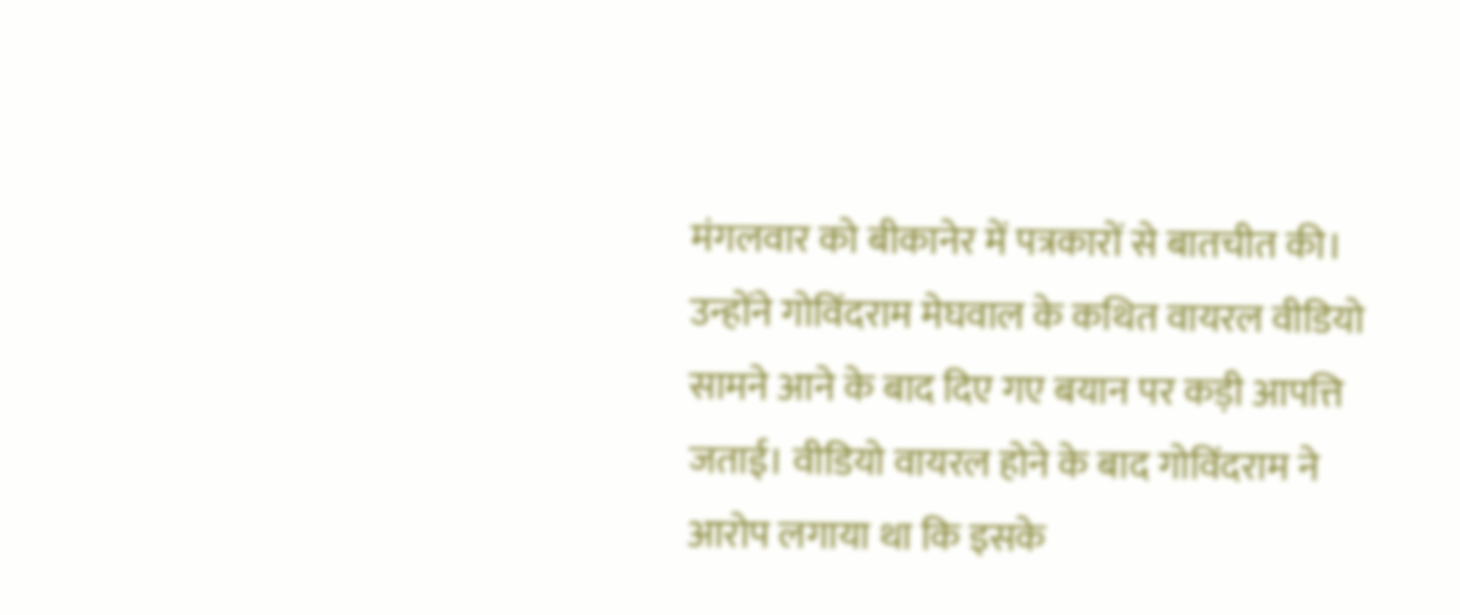मंगलवार को बीकानेर में पत्रकारों से बातचीत की। उन्होंने गोविंदराम मेघवाल के कथित वायरल वीडियो सामने आने के बाद दिए गए बयान पर कड़ी आपत्ति जताई। वीडियो वायरल होने के बाद गोविंदराम ने आरोप लगाया था कि इसके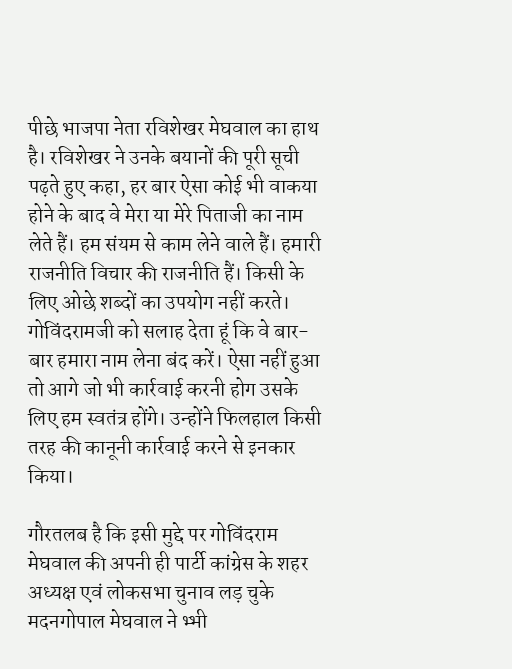पीछे भाजपा नेता रविशेखर मेघवाल का हाथ है। रविशेखर ने उनके बयानों की पूरी सूची पढ़ते हुए कहा, हर बार ऐसा कोई भी वाकया होने के बाद वे मेरा या मेरे पिताजी का नाम लेते हैं। हम संयम से काम लेने वाले हैं। हमारी राजनीति विचार की राजनीति हैं। किसी के लिए ओछे शब्दों का उपयोग नहीं करते। गोविंदरामजी को सलाह देता हूं कि वे बार-बार हमारा नाम लेना बंद करें। ऐसा नहीं हुआ तो आगे जो भी कार्रवाई करनी होग उसके लिए हम स्वतंत्र होंगे। उन्होंने फिलहाल किसी तरह की कानूनी कार्रवाई करने से इनकार किया।

गौरतलब है कि इसी मुद्दे पर गोविंदराम मेघवाल की अपनी ही पार्टी कांग्रेस के शहर अध्यक्ष एवं लोकसभा चुनाव लड़ चुके मदनगोपाल मेघवाल ने भ्भी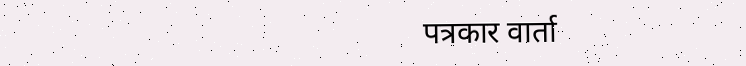पत्रकार वार्ता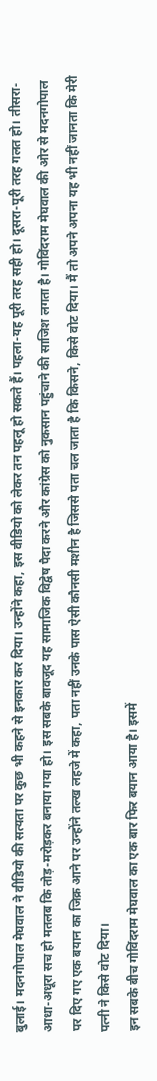बुलाई। मदनगोपाल मेघवाल ने वीडियो की सत्यता पर कुछ भी कहने से इनकार कर दिया। उन्होंने कहा, इस वीडियो को लेकर तन पहलू हो सकते हैं। पहला-यह पूरी तरह सही हो। दूसरा-पूरी तरह गलत हो। तीसरा-आधा-अधूरा सच हो मतलब कि तोड़-मरोड़कर बनाया गया हो। इस सबके बावजूद यह सामाजिक विद्वेष पैदा करने और कांग्रेस को नुकसान पहुंचाने की साजिश लगता है। गोविंदराम मेघवाल की ओर से मदनगोपाल पर दिए गए एक बयान का जिक्र आने पर उन्होंने तल्ख लहजे में कहा, पता नहीं उनके पास ऐसी कौनसी मशीन है जिससे पता चल जाता है कि किसने, किसे वोट दिया। मैं तो अपने अपना यह भी नहीं जानता कि मेरी पत्नी ने किसे वोट दिया।
इन सबके बीच गोविंदराम मेघवाल का एक बार फिर बयान आया है। इसमें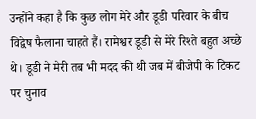उन्होंने कहा है कि कुछ लोग मेरे और डूडी परिवार के बीच विद्वेष फैलाना चाहते हैं। रामेश्वर डूडी से मेरे रिश्ते बहुत अच्छे थे। डूडी ने मेरी तब भी मदद की थी जब में बीजेपी के टिकट पर चुनाव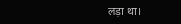लड़ा था।